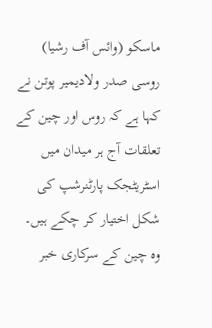ماسکو (وائس آف رشیا) روسی صدر ولادیمیر پوتن نے کہا ہے کہ روس اور چین کے تعلقات آج ہر میدان میں اسٹریٹجک پارٹنرشپ کی شکل اختیار کر چکے ہیں۔ وہ چین کے سرکاری خبر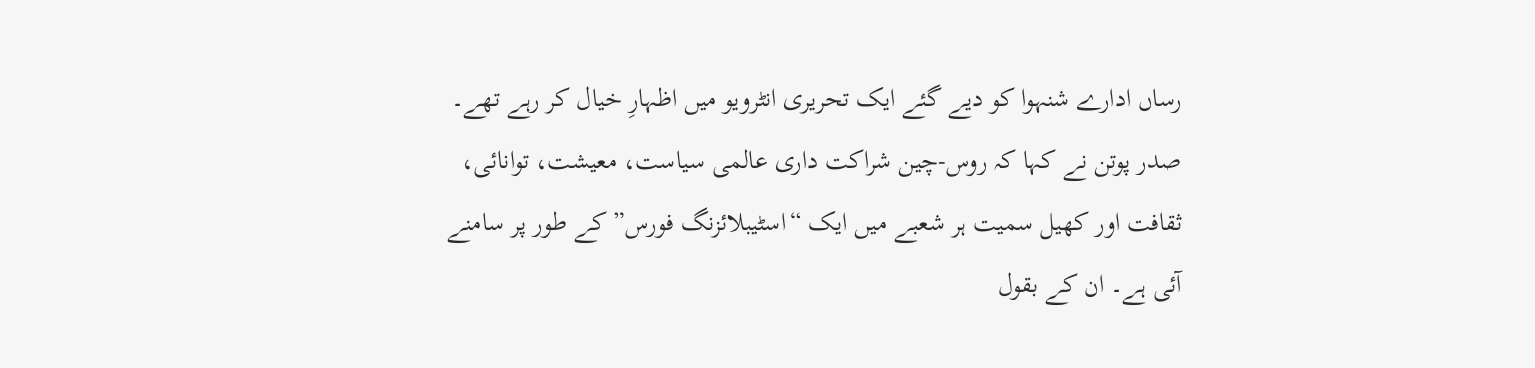رساں ادارے شنہوا کو دیے گئے ایک تحریری انٹرویو میں اظہارِ خیال کر رہے تھے۔
صدر پوتن نے کہا کہ روس-چین شراکت داری عالمی سیاست، معیشت، توانائی، ثقافت اور کھیل سمیت ہر شعبے میں ایک “اسٹیبلائزنگ فورس” کے طور پر سامنے آئی ہے۔ ان کے بقول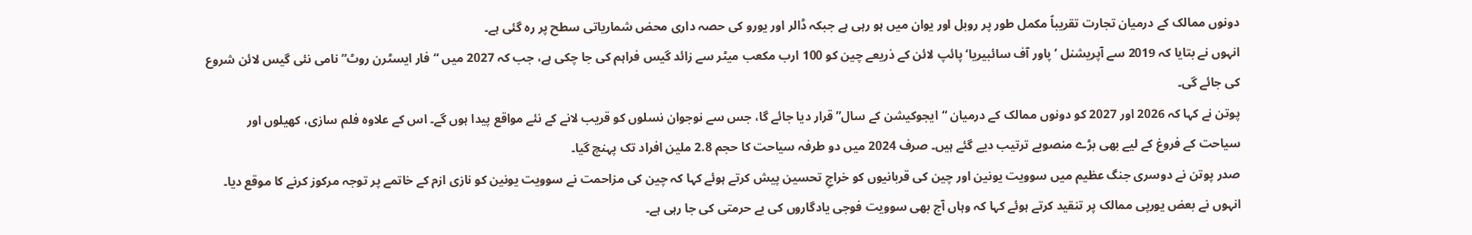دونوں ممالک کے درمیان تجارت تقریباً مکمل طور پر روبل اور یوان میں ہو رہی ہے جبکہ ڈالر اور یورو کی حصہ داری محض شماریاتی سطح پر رہ گئی ہے۔
انہوں نے بتایا کہ 2019 سے آپریشنل ’پاور آف سائبیریا‘ پائپ لائن کے ذریعے چین کو 100 ارب مکعب میٹر سے زائد گیس فراہم کی جا چکی ہے، جب کہ 2027 میں “فار ایسٹرن روٹ” نامی نئی گیس لائن شروع کی جائے گی۔
پوتن نے کہا کہ 2026 اور 2027 کو دونوں ممالک کے درمیان “ایجوکیشن کے سال” قرار دیا جائے گا، جس سے نوجوان نسلوں کو قریب لانے کے نئے مواقع پیدا ہوں گے۔ اس کے علاوہ فلم سازی، کھیلوں اور سیاحت کے فروغ کے لیے بھی بڑے منصوبے ترتیب دیے گئے ہیں۔ صرف 2024 میں دو طرفہ سیاحت کا حجم 2.8 ملین افراد تک پہنچ گیا۔
صدر پوتن نے دوسری جنگ عظیم میں سوویت یونین اور چین کی قربانیوں کو خراجِ تحسین پیش کرتے ہوئے کہا کہ چین کی مزاحمت نے سوویت یونین کو نازی ازم کے خاتمے پر توجہ مرکوز کرنے کا موقع دیا۔ انہوں نے بعض یورپی ممالک پر تنقید کرتے ہوئے کہا کہ وہاں آج بھی سوویت فوجی یادگاروں کی بے حرمتی کی جا رہی ہے۔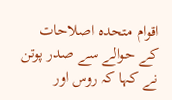اقوام متحدہ اصلاحات کے حوالے سے صدر پوتن نے کہا کہ روس اور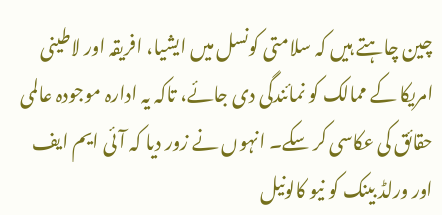چین چاہتے ہیں کہ سلامتی کونسل میں ایشیا، افریقہ اور لاطینی امریکا کے ممالک کو نمائندگی دی جائے، تاکہ یہ ادارہ موجودہ عالمی حقائق کی عکاسی کر سکے۔ انہوں نے زور دیا کہ آئی ایم ایف اور ورلڈ بینک کو نیو کالونیل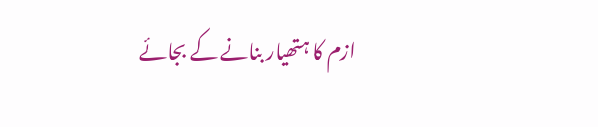ازم کا ہتھیار بنانے کے بجائے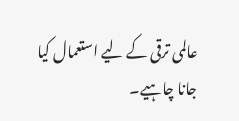عالمی ترقی کے لیے استعمال کیا جانا چاہیے۔